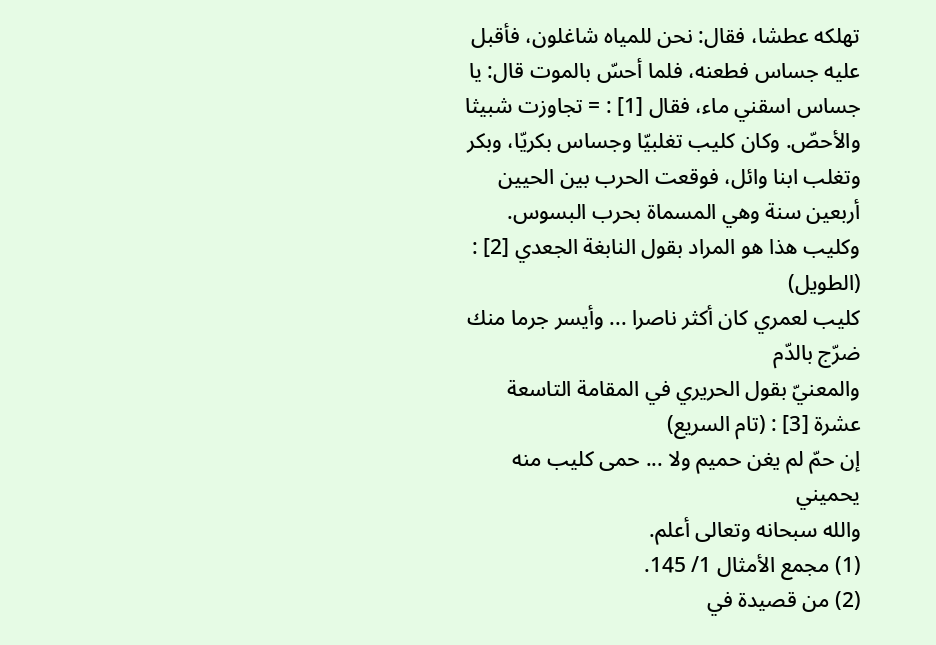تهلكه عطشا، فقال: نحن للمياه شاغلون، فأقبل عليه جساس فطعنه، فلما أحسّ بالموت قال: يا جساس اسقني ماء، فقال [1] : = تجاوزت شبيثا والأحصّ. وكان كليب تغلبيّا وجساس بكريّا، وبكر وتغلب ابنا وائل، فوقعت الحرب بين الحيين أربعين سنة وهي المسماة بحرب البسوس. وكليب هذا هو المراد بقول النابغة الجعدي [2] : (الطويل)
كليب لعمري كان أكثر ناصرا ... وأيسر جرما منك ضرّج بالدّم
والمعنيّ بقول الحريري في المقامة التاسعة عشرة [3] : (تام السريع)
إن حمّ لم يغن حميم ولا ... حمى كليب منه يحميني
والله سبحانه وتعالى أعلم.
(1) مجمع الأمثال 1/ 145.
(2) من قصيدة في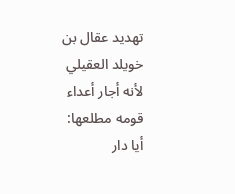تهديد عقال بن خويلد العقيلي لأنه أجار أعداء قومه مطلعها:
أيا دار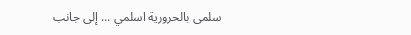سلمى بالحرورية اسلمي ... إلى جانب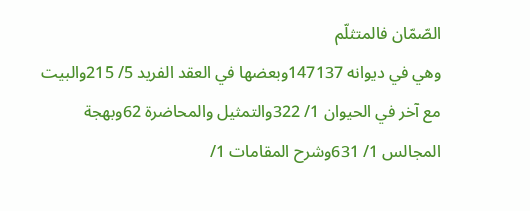الصّمّان فالمتثلّم
وهي في ديوانه 147137وبعضها في العقد الفريد 5/ 215والبيت مع آخر في الحيوان 1/ 322والتمثيل والمحاضرة 62وبهجة المجالس 1/ 631وشرح المقامات 1/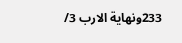233ونهاية الارب 3/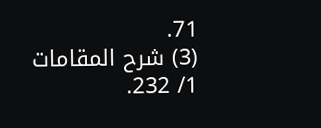71.
(3) شرح المقامات 1/ 232.